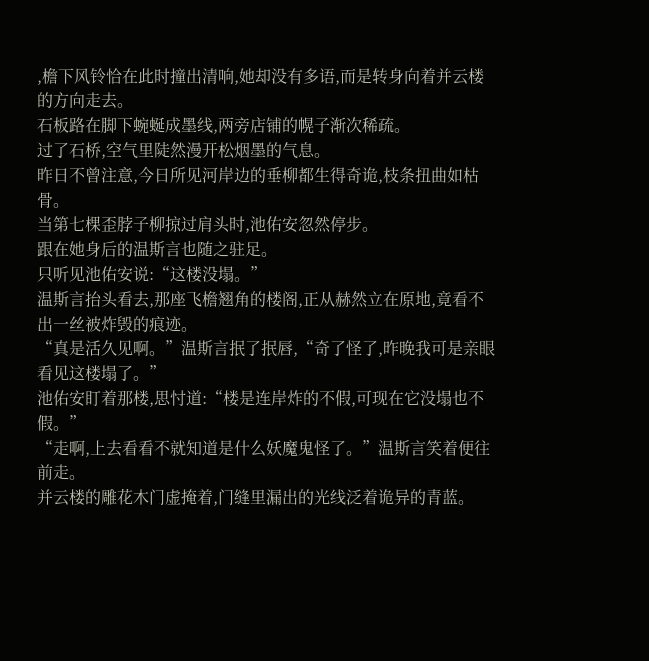,檐下风铃恰在此时撞出清响,她却没有多语,而是转身向着并云楼的方向走去。
石板路在脚下蜿蜒成墨线,两旁店铺的幌子渐次稀疏。
过了石桥,空气里陡然漫开松烟墨的气息。
昨日不曾注意,今日所见河岸边的垂柳都生得奇诡,枝条扭曲如枯骨。
当第七棵歪脖子柳掠过肩头时,池佑安忽然停步。
跟在她身后的温斯言也随之驻足。
只听见池佑安说:“这楼没塌。”
温斯言抬头看去,那座飞檐翘角的楼阁,正从赫然立在原地,竟看不出一丝被炸毁的痕迹。
“真是活久见啊。”温斯言抿了抿唇,“奇了怪了,昨晚我可是亲眼看见这楼塌了。”
池佑安盯着那楼,思忖道:“楼是连岸炸的不假,可现在它没塌也不假。”
“走啊,上去看看不就知道是什么妖魔鬼怪了。”温斯言笑着便往前走。
并云楼的雕花木门虚掩着,门缝里漏出的光线泛着诡异的青蓝。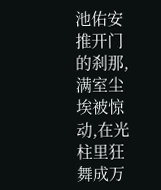池佑安推开门的刹那,满室尘埃被惊动,在光柱里狂舞成万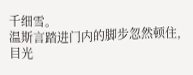千细雪。
温斯言踏进门内的脚步忽然顿住,目光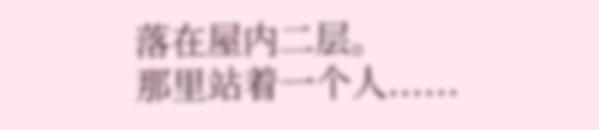落在屋内二层。
那里站着一个人......